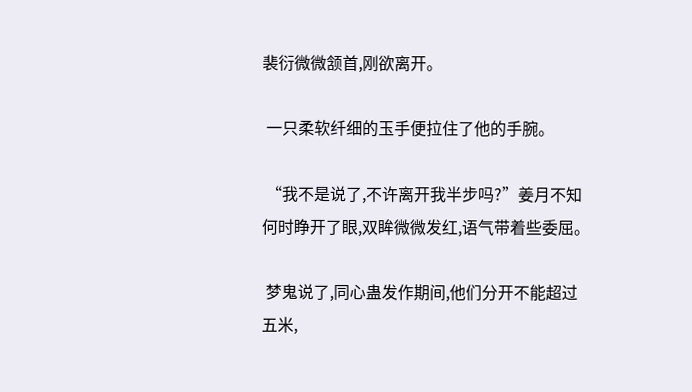裴衍微微颔首,刚欲离开。

 一只柔软纤细的玉手便拉住了他的手腕。

 “我不是说了,不许离开我半步吗?”姜月不知何时睁开了眼,双眸微微发红,语气带着些委屈。

 梦鬼说了,同心蛊发作期间,他们分开不能超过五米,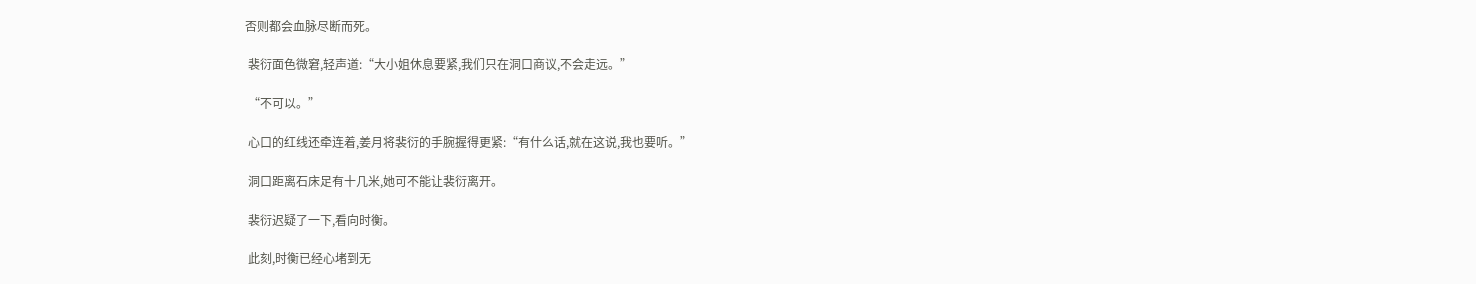否则都会血脉尽断而死。

 裴衍面色微窘,轻声道:“大小姐休息要紧,我们只在洞口商议,不会走远。”

 “不可以。”

 心口的红线还牵连着,姜月将裴衍的手腕握得更紧:“有什么话,就在这说,我也要听。”

 洞口距离石床足有十几米,她可不能让裴衍离开。

 裴衍迟疑了一下,看向时衡。

 此刻,时衡已经心堵到无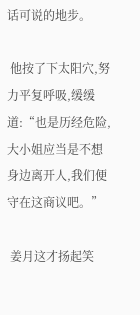话可说的地步。

 他按了下太阳穴,努力平复呼吸,缓缓道:“也是历经危险,大小姐应当是不想身边离开人,我们便守在这商议吧。”

 姜月这才扬起笑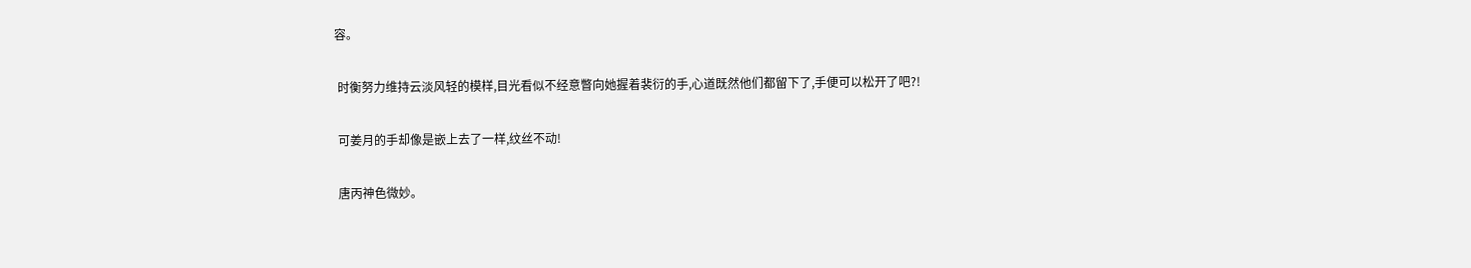容。

 时衡努力维持云淡风轻的模样,目光看似不经意瞥向她握着裴衍的手,心道既然他们都留下了,手便可以松开了吧?!

 可姜月的手却像是嵌上去了一样,纹丝不动!

 唐丙神色微妙。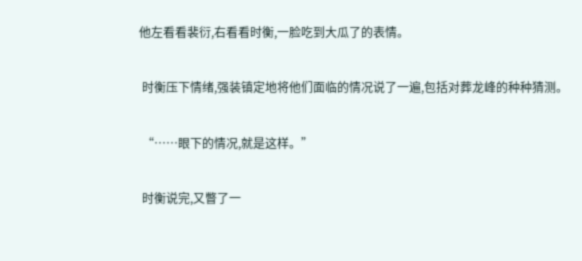他左看看裴衍,右看看时衡,一脸吃到大瓜了的表情。

 时衡压下情绪,强装镇定地将他们面临的情况说了一遍,包括对葬龙峰的种种猜测。

 “……眼下的情况,就是这样。”

 时衡说完,又瞥了一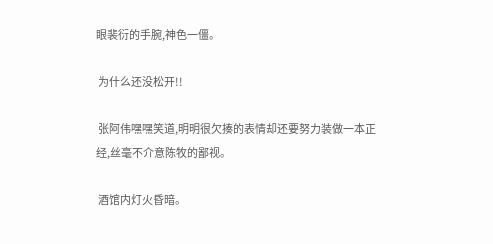眼裴衍的手腕,神色一僵。

 为什么还没松开!!

 张阿伟嘿嘿笑道,明明很欠揍的表情却还要努力装做一本正经,丝毫不介意陈牧的鄙视。

 酒馆内灯火昏暗。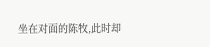坐在对面的陈牧,此时却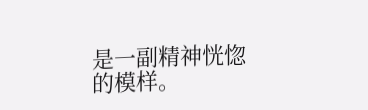是一副精神恍惚的模样。